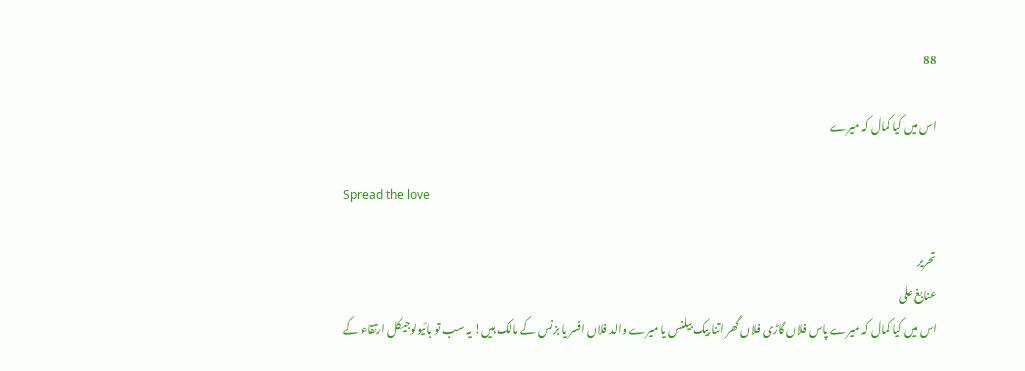88

اس میں کیا کمال کہ میرے

Spread the love

تحریر
عنابِغ علی
اس میں کیا کمال کہ میرے پاس فلاں گاڑی فلاں گھر اتنا بیک بیلنس یا میرے والد فلاں افسر یا بزنس کے مالک ہیں! یہ سب تو بائیولوجیکل ارتقاء کے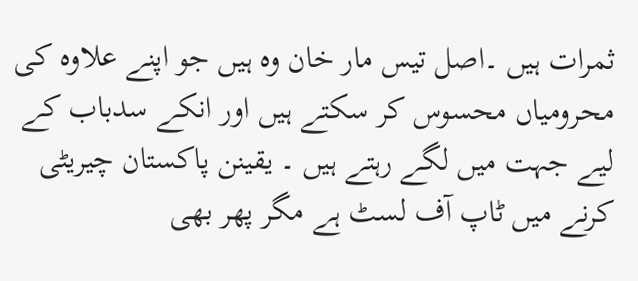ثمرات ہیں ۔اصل تیس مار خان وہ ہیں جو اپنے علاوہ کی محرومیاں محسوس کر سکتے ہیں اور انکے سدباب کے لیے جہت میں لگے رہتے ہیں ۔ یقینن پاکستان چیریٹی کرنے میں ٹاپ آف لسٹ ہے مگر پھر بھی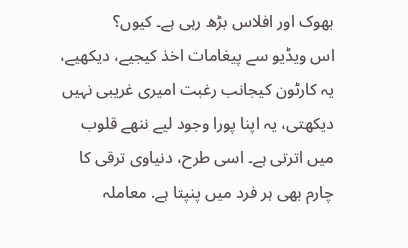بھوک اور افلاس بڑھ رہی ہے۔ کیوں؟
اس ویڈیو سے پیغامات اخذ کیجیے، دیکھیے، یہ کارٹون کیجانب رغبت امیری غریبی نہیں دیکھتی، یہ اپنا پورا وجود لیے ننھے قلوب میں اترتی ہے۔ اسی طرح، دنیاوی ترقی کا چارم بھی ہر فرد میں پنپتا ہے. معاملہ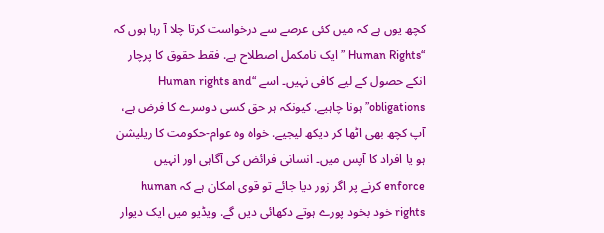کچھ یوں ہے کہ میں کئی عرصے سے درخواست کرتا چلا آ رہا ہوں کہ “Human Rights ” ایک نامکمل اصطلاح ہے. فقط حقوق کا پرچار انکے حصول کے لیے کافی نہیں۔ اسے “Human rights and obligations” ہونا چاہیے. کیونکہ ہر حق کسی دوسرے کا فرض ہے، آپ کچھ بھی اٹھا کر دیکھ لیجیے. خواہ وہ عوام-حکومت کا ریلیشن ہو یا افراد کا آپس میں۔ انسانی فرائض کی آگاہی اور انہیں enforce کرنے پر اگر زور دیا جائے تو قوی امکان ہے کہ human rights خود بخود پورے ہوتے دکھائی دیں گے. ویڈیو میں ایک دیوار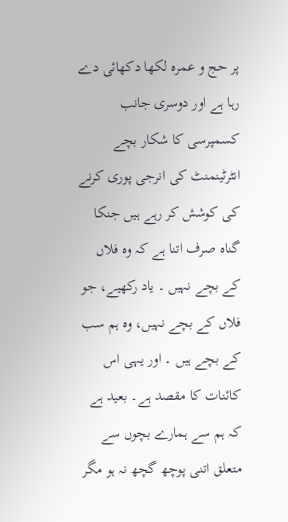پر حج و عمرہ لکھا دکھائی دے رہا ہے اور دوسری جانب کسمپرسی کا شکار بچے انٹرٹینمنٹ کی انرجی پوری کرنے کی کوشش کر رہے ہیں جنکا گناہ صرف اتنا ہے کہ وہ فلاں کے بچے نہیں ۔ یاد رکھیے، جو فلاں کے بچے نہیں، وہ ہم سب کے بچے ہیں ۔ اور یہی اس کائنات کا مقصد ہے۔ بعید ہے کہ ہم سے ہمارے بچوں سے متعلق اتنی پوچھ گچھ نہ ہو مگر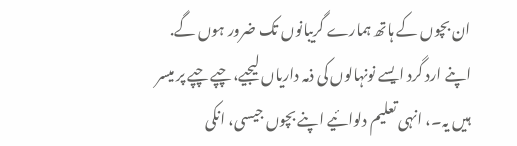ان بچوں کے ہاتھ ہمارے گریبانوں تک ضرور ہوں گے. اپنے ارد گرد ایسے نونہالوں کی ذمہ داریاں لیجیے، چپے چپے پر میسر ہیں یہ۔، انہی تعلیم دلوائیے اپنے بچوں جیسی، انکی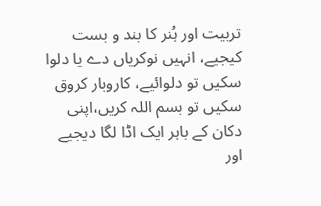تربیت اور ہُنر کا بند و بست کیجیے، انہیں نوکریاں دے یا دلوا سکیں تو دلوائیے، کاروبار کروق سکیں تو بسم اللہ کریں،اپنی دکان کے باہر ایک اڈا لگا دیجیے اور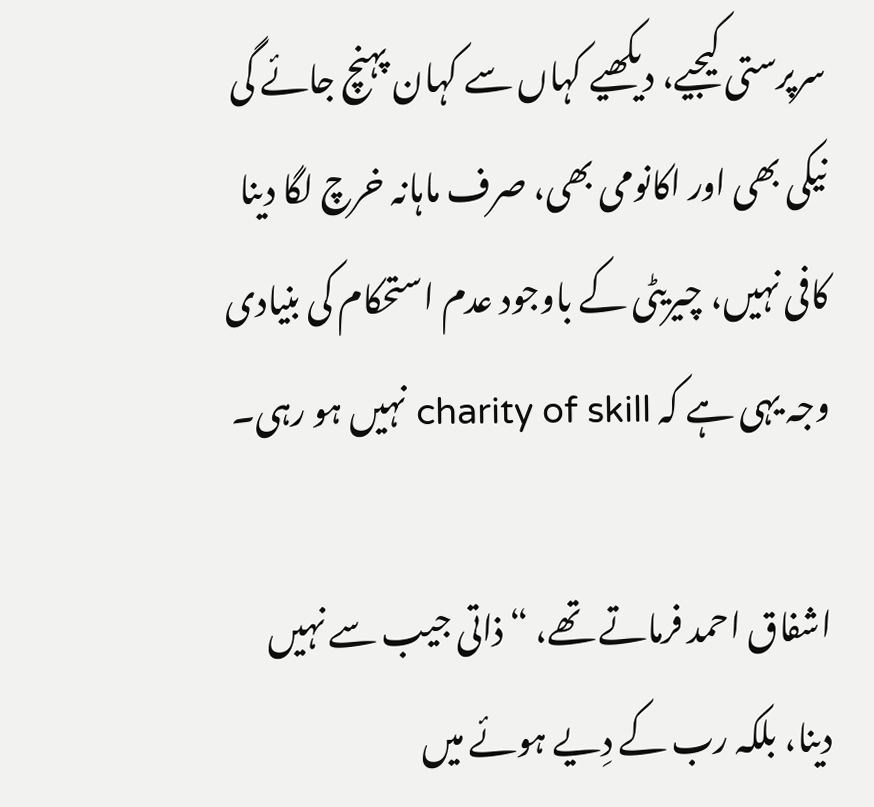سرپرستی کیجیے، دیکھیے کہاں سے کہان پہنچ جائے گی نیکی بھی اور اکانومی بھی، صرف ماہانہ خرچ لگا دینا کافی نہیں، چیریٹی کے باوجود عدم استحکام کی بنیادی وجہ یہی ہے کہ charity of skill نہیں ہو رہی۔

اشفاق احمد فرماتے تھے، “ذاتی جیب سے نہیں دینا، بلکہ رب کے دِیے ہوئے میں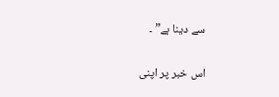سے دینا ہے” ۔

اس خبر پر اپنی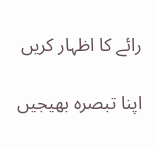رائے کا اظہار کریں

اپنا تبصرہ بھیجیں